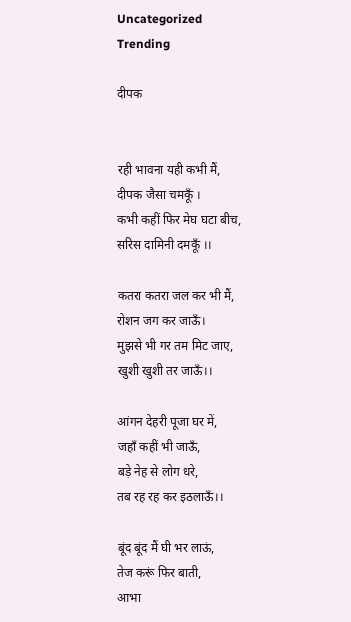Uncategorized
Trending

दीपक


रही भावना यही कभी मैं,
दीपक जैसा चमकूँ ।
कभी कहीं फिर मेघ घटा बीच,
सरिस दामिनी दमकूँ ।।

कतरा कतरा जल कर भी मैं,
रोशन जग कर जाऊँ।
मुझसे भी गर तम मिट जाए,
खुशी खुशी तर जाऊँ।।

आंगन देहरी पूजा घर में,
जहाँ कहीं भी जाऊँ,
बड़े नेह से लोग धरे,
तब रह रह कर इठलाऊँ।।

बूंद बूंद मैं घी भर लाऊं,
तेज करूं फिर बाती,
आभा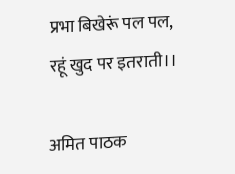प्रभा बिखेरूं पल पल,
रहूं खुद पर इतराती।।

अमित पाठक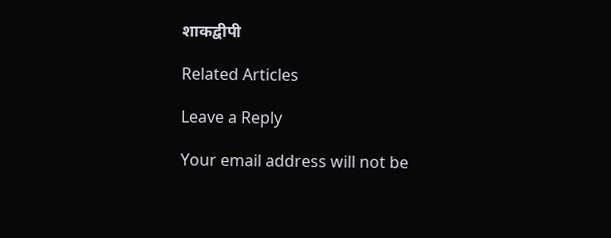शाकद्वीपी

Related Articles

Leave a Reply

Your email address will not be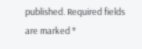published. Required fields are marked *